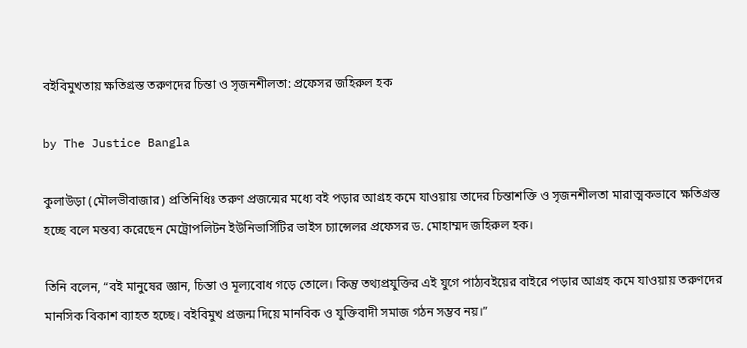বইবিমুখতায় ক্ষতিগ্রস্ত তরুণদের চিন্তা ও সৃজনশীলতা: প্রফেসর জহিরুল হক

by The Justice Bangla

কুলাউড়া (মৌলভীবাজার) প্রতিনিধিঃ তরুণ প্রজন্মের মধ্যে বই পড়ার আগ্রহ কমে যাওয়ায় তাদের চিন্তাশক্তি ও সৃজনশীলতা মারাত্মকভাবে ক্ষতিগ্রস্ত হচ্ছে বলে মন্তব্য করেছেন মেট্রোপলিটন ইউনিভার্সিটির ভাইস চ্যান্সেলর প্রফেসর ড. মোহাম্মদ জহিরুল হক।

তিনি বলেন, “বই মানুষের জ্ঞান, চিন্তা ও মূল্যবোধ গড়ে তোলে। কিন্তু তথ্যপ্রযুক্তির এই যুগে পাঠ্যবইয়ের বাইরে পড়ার আগ্রহ কমে যাওয়ায় তরুণদের মানসিক বিকাশ ব্যাহত হচ্ছে। বইবিমুখ প্রজন্ম দিয়ে মানবিক ও যুক্তিবাদী সমাজ গঠন সম্ভব নয়।”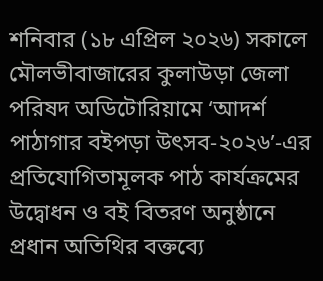শনিবার (১৮ এপ্রিল ২০২৬) সকালে মৌলভীবাজারের কুলাউড়া জেলা পরিষদ অডিটোরিয়ামে ‘আদর্শ পাঠাগার বইপড়া উৎসব-২০২৬’-এর প্রতিযোগিতামূলক পাঠ কার্যক্রমের উদ্বোধন ও বই বিতরণ অনুষ্ঠানে প্রধান অতিথির বক্তব্যে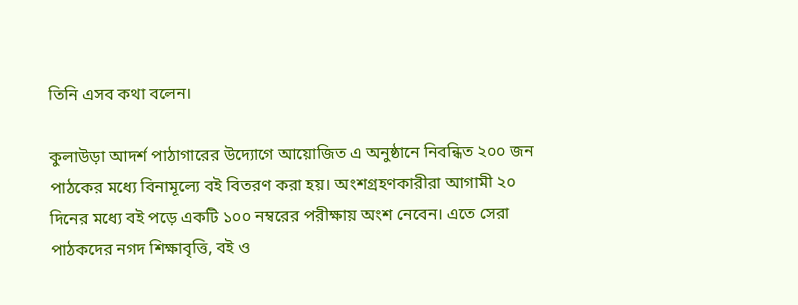তিনি এসব কথা বলেন।

কুলাউড়া আদর্শ পাঠাগারের উদ্যোগে আয়োজিত এ অনুষ্ঠানে নিবন্ধিত ২০০ জন পাঠকের মধ্যে বিনামূল্যে বই বিতরণ করা হয়। অংশগ্রহণকারীরা আগামী ২০ দিনের মধ্যে বই পড়ে একটি ১০০ নম্বরের পরীক্ষায় অংশ নেবেন। এতে সেরা পাঠকদের নগদ শিক্ষাবৃত্তি, বই ও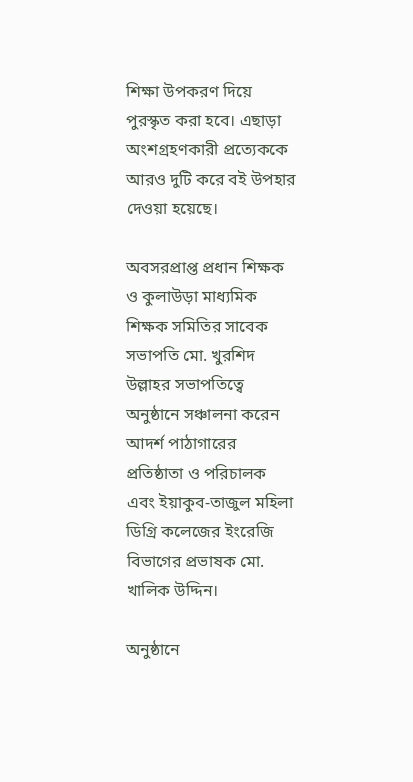শিক্ষা উপকরণ দিয়ে পুরস্কৃত করা হবে। এছাড়া অংশগ্রহণকারী প্রত্যেককে আরও দুটি করে বই উপহার দেওয়া হয়েছে।

অবসরপ্রাপ্ত প্রধান শিক্ষক ও কুলাউড়া মাধ্যমিক শিক্ষক সমিতির সাবেক সভাপতি মো. খুরশিদ উল্লাহর সভাপতিত্বে অনুষ্ঠানে সঞ্চালনা করেন আদর্শ পাঠাগারের প্রতিষ্ঠাতা ও পরিচালক এবং ইয়াকুব-তাজুল মহিলা ডিগ্রি কলেজের ইংরেজি বিভাগের প্রভাষক মো. খালিক উদ্দিন।

অনুষ্ঠানে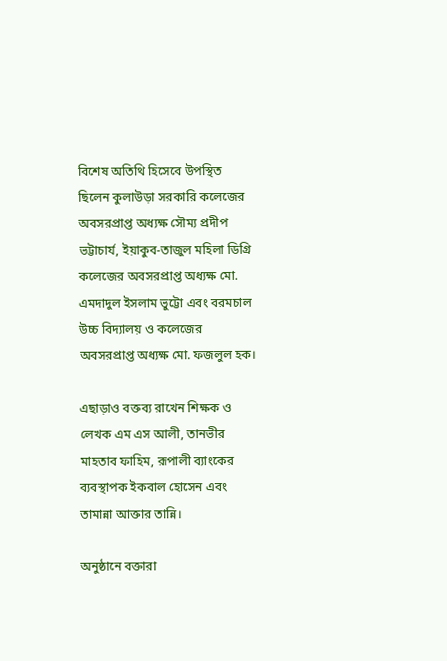বিশেষ অতিথি হিসেবে উপস্থিত ছিলেন কুলাউড়া সরকারি কলেজের অবসরপ্রাপ্ত অধ্যক্ষ সৌম্য প্রদীপ ভট্টাচার্য, ইয়াকুব-তাজুল মহিলা ডিগ্রি কলেজের অবসরপ্রাপ্ত অধ্যক্ষ মো. এমদাদুল ইসলাম ভুট্টো এবং বরমচাল উচ্চ বিদ্যালয় ও কলেজের অবসরপ্রাপ্ত অধ্যক্ষ মো. ফজলুল হক।

এছাড়াও বক্তব্য রাখেন শিক্ষক ও লেখক এম এস আলী, তানভীর মাহতাব ফাহিম, রূপালী ব্যাংকের ব্যবস্থাপক ইকবাল হোসেন এবং তামান্না আক্তার তান্নি।

অনুষ্ঠানে বক্তারা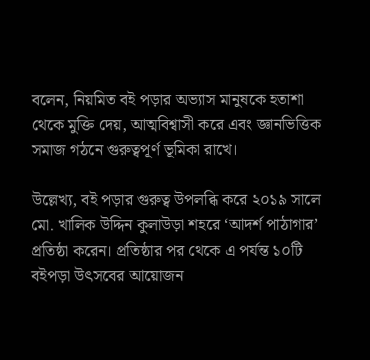বলেন, নিয়মিত বই পড়ার অভ্যাস মানুষকে হতাশা থেকে মুক্তি দেয়, আত্মবিশ্বাসী করে এবং জ্ঞানভিত্তিক সমাজ গঠনে গুরুত্বপূর্ণ ভূমিকা রাখে।

উল্লেখ্য, বই পড়ার গুরুত্ব উপলব্ধি করে ২০১৯ সালে মো. খালিক উদ্দিন কুলাউড়া শহরে ‘আদর্শ পাঠাগার’ প্রতিষ্ঠা করেন। প্রতিষ্ঠার পর থেকে এ পর্যন্ত ১০টি বইপড়া উৎসবের আয়োজন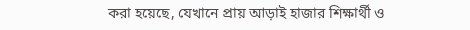করা হয়েছে, যেখানে প্রায় আড়াই হাজার শিক্ষার্থী ও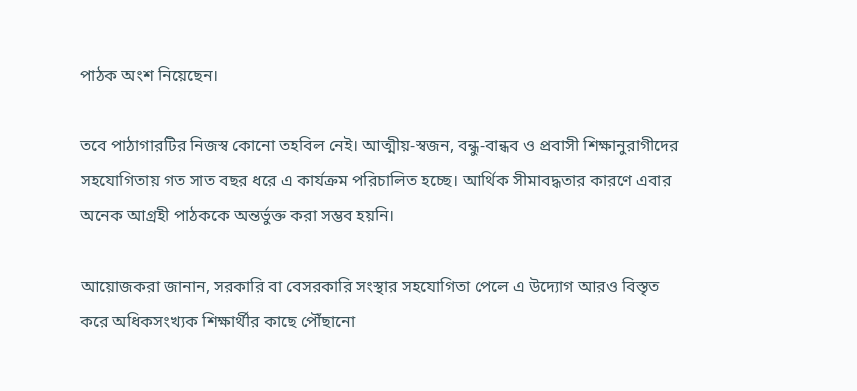পাঠক অংশ নিয়েছেন।

তবে পাঠাগারটির নিজস্ব কোনো তহবিল নেই। আত্মীয়-স্বজন, বন্ধু-বান্ধব ও প্রবাসী শিক্ষানুরাগীদের সহযোগিতায় গত সাত বছর ধরে এ কার্যক্রম পরিচালিত হচ্ছে। আর্থিক সীমাবদ্ধতার কারণে এবার অনেক আগ্রহী পাঠককে অন্তর্ভুক্ত করা সম্ভব হয়নি।

আয়োজকরা জানান, সরকারি বা বেসরকারি সংস্থার সহযোগিতা পেলে এ উদ্যোগ আরও বিস্তৃত করে অধিকসংখ্যক শিক্ষার্থীর কাছে পৌঁছানো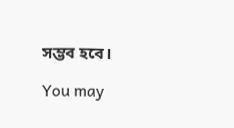সম্ভব হবে।

You may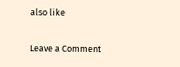also like

Leave a Comment